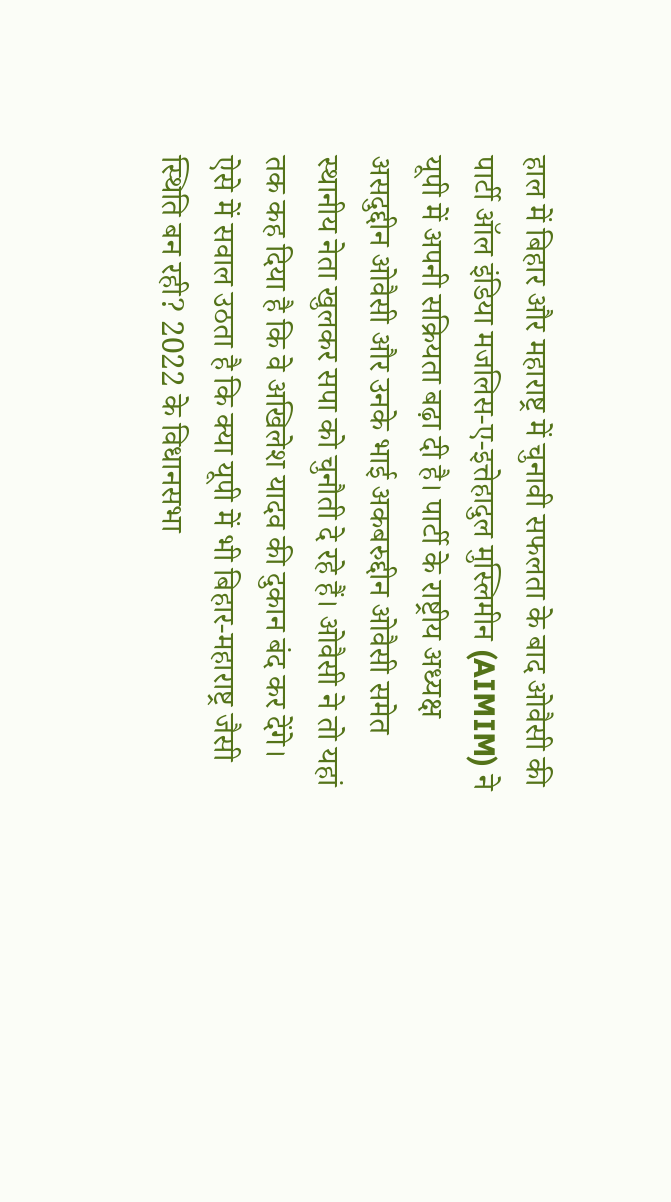हाल में बिहार और महाराष्ट्र में चुनावी सफलता के बाद ओवैसी की पार्टी ऑल इंडिया मजलिस-ए-इत्तेहादुल मुस्लिमीन (AIMIM) ने यूपी में अपनी सक्रियता बढ़ा दी है। पार्टी के राष्ट्रीय अध्यक्ष असदुद्दीन ओवैसी और उनके भाई अकबरुद्दीन ओवैसी समेत स्थानीय नेता खुलकर सपा को चुनौती दे रहे हैं। ओवैसी ने तो यहां तक कह दिया है कि वे अखिलेश यादव की दुकान बंद कर देंगे। ऐसे में सवाल उठता है कि क्या यूपी में भी बिहार-महाराष्ट्र जैसी स्थिति बन रही? 2022 के विधानसभा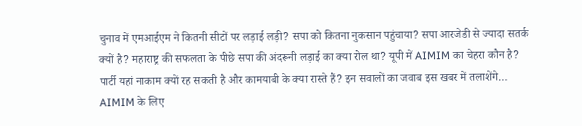चुनाव में एमआईएम ने कितनी सीटों पर लड़ाई लड़ी? सपा को कितना नुकसान पहुंचाया? सपा आरजेडी से ज्यादा सतर्क क्यों है? महाराष्ट्र की सफलता के पीछे सपा की अंदरूनी लड़ाई का क्या रोल था? यूपी में AIMIM का चेहरा कौन है? पार्टी यहां नाकाम क्यों रह सकती है और कामयाबी के क्या रास्ते हैं? इन सवालों का जवाब इस खबर में तलाशेंगे… AIMIM के लिए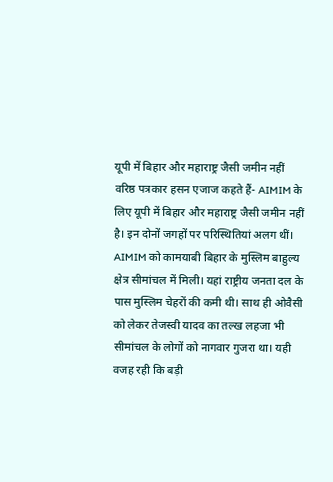यूपी में बिहार और महाराष्ट्र जैसी जमीन नहीं
वरिष्ठ पत्रकार हसन एजाज कहते हैं- AIMIM के लिए यूपी में बिहार और महाराष्ट्र जैसी जमीन नहीं है। इन दोनों जगहों पर परिस्थितियां अलग थीं। AIMIM को कामयाबी बिहार के मुस्लिम बाहुल्य क्षेत्र सीमांचल में मिली। यहां राष्ट्रीय जनता दल के पास मुस्लिम चेहरों की कमी थी। साथ ही ओवैसी को लेकर तेजस्वी यादव का तल्ख लहजा भी सीमांचल के लोगों को नागवार गुजरा था। यही वजह रही कि बड़ी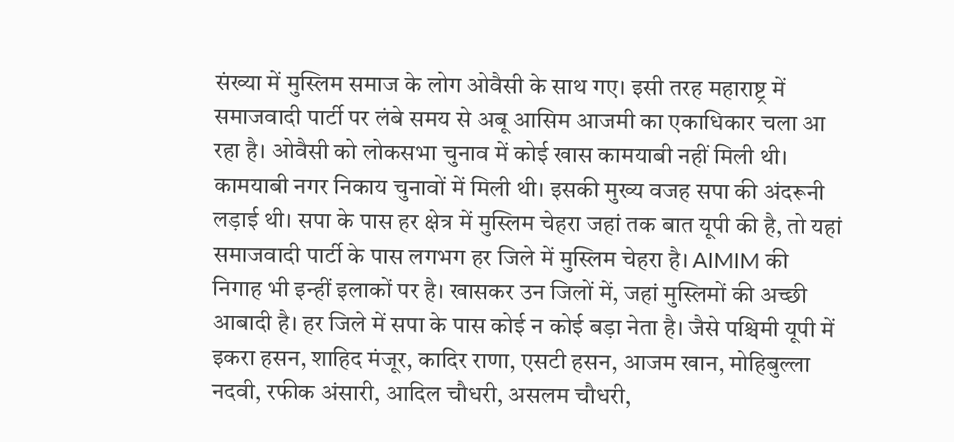संख्या में मुस्लिम समाज के लोग ओवैसी के साथ गए। इसी तरह महाराष्ट्र में समाजवादी पार्टी पर लंबे समय से अबू आसिम आजमी का एकाधिकार चला आ रहा है। ओवैसी को लोकसभा चुनाव में कोई खास कामयाबी नहीं मिली थी। कामयाबी नगर निकाय चुनावों में मिली थी। इसकी मुख्य वजह सपा की अंदरूनी लड़ाई थी। सपा के पास हर क्षेत्र में मुस्लिम चेहरा जहां तक बात यूपी की है, तो यहां समाजवादी पार्टी के पास लगभग हर जिले में मुस्लिम चेहरा है। AIMIM की निगाह भी इन्हीं इलाकों पर है। खासकर उन जिलों में, जहां मुस्लिमों की अच्छी आबादी है। हर जिले में सपा के पास कोई न कोई बड़ा नेता है। जैसे पश्चिमी यूपी में इकरा हसन, शाहिद मंजूर, कादिर राणा, एसटी हसन, आजम खान, मोहिबुल्ला नदवी, रफीक अंसारी, आदिल चौधरी, असलम चौधरी,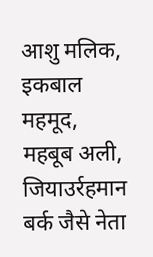आशु मलिक, इकबाल महमूद, महबूब अली, जियाउर्रहमान बर्क जैसे नेता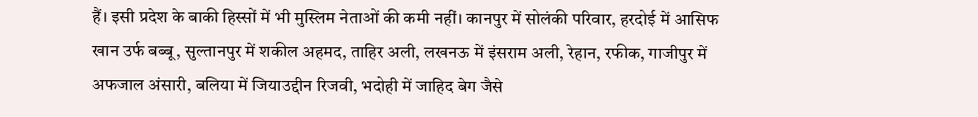हैं। इसी प्रदेश के बाकी हिस्सों में भी मुस्लिम नेताओं की कमी नहीं। कानपुर में सोलंकी परिवार, हरदोई में आसिफ खान उर्फ बब्बू, सुल्तानपुर में शकील अहमद, ताहिर अली, लखनऊ में इंसराम अली, रेहान, रफीक, गाजीपुर में अफजाल अंसारी, बलिया में जियाउद्दीन रिजवी, भदोही में जाहिद बेग जैसे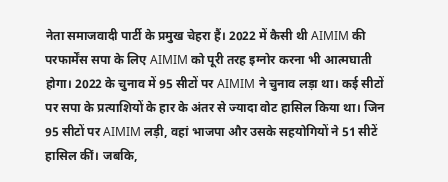नेता समाजवादी पार्टी के प्रमुख चेहरा हैं। 2022 में कैसी थी AIMIM की परफार्मेंस सपा के लिए AIMIM को पूरी तरह इग्नोर करना भी आत्मघाती होगा। 2022 के चुनाव में 95 सीटों पर AIMIM ने चुनाव लड़ा था। कई सीटों पर सपा के प्रत्याशियों के हार के अंतर से ज्यादा वोट हासिल किया था। जिन 95 सीटों पर AIMIM लड़ी, वहां भाजपा और उसके सहयोगियों ने 51 सीटें हासिल कीं। जबकि,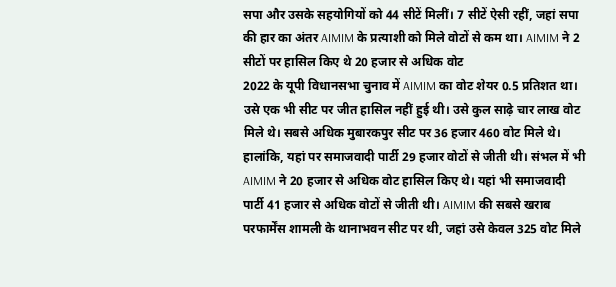सपा और उसके सहयोगियों को 44 सीटें मिलीं। 7 सीटें ऐसी रहीं, जहां सपा की हार का अंतर AIMIM के प्रत्याशी को मिले वोटों से कम था। AIMIM ने 2 सीटों पर हासिल किए थे 20 हजार से अधिक वोट
2022 के यूपी विधानसभा चुनाव में AIMIM का वोट शेयर 0.5 प्रतिशत था। उसे एक भी सीट पर जीत हासिल नहीं हुई थी। उसे कुल साढ़े चार लाख वोट मिले थे। सबसे अधिक मुबारकपुर सीट पर 36 हजार 460 वोट मिले थे। हालांकि, यहां पर समाजवादी पार्टी 29 हजार वोटों से जीती थी। संभल में भी AIMIM ने 20 हजार से अधिक वोट हासिल किए थे। यहां भी समाजवादी पार्टी 41 हजार से अधिक वोटों से जीती थी। AIMIM की सबसे खराब परफार्मेंस शामली के थानाभवन सीट पर थी, जहां उसे केवल 325 वोट मिले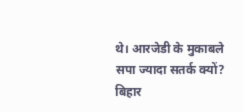थे। आरजेडी के मुकाबले सपा ज्यादा सतर्क क्यों?
बिहार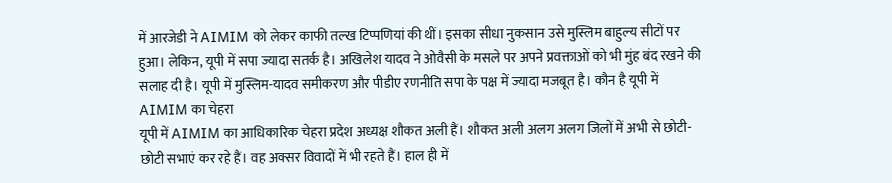में आरजेडी ने AIMIM को लेकर काफी तल्ख टिप्पणियां की थीं। इसका सीधा नुकसान उसे मुस्लिम बाहुल्य सीटों पर हुआ। लेकिन, यूपी में सपा ज्यादा सतर्क है। अखिलेश यादव ने ओवैसी के मसले पर अपने प्रवक्ताओं को भी मुंह बंद रखने की सलाह दी है। यूपी में मुस्लिम-यादव समीकरण और पीडीए रणनीति सपा के पक्ष में ज्यादा मजबूत है। कौन है यूपी में AIMIM का चेहरा
यूपी में AIMIM का आधिकारिक चेहरा प्रदेश अध्यक्ष शौकत अली हैं। शौकत अली अलग अलग जिलों में अभी से छोटी-छोटी सभाएं कर रहे हैं। वह अक्सर विवादों में भी रहते हैं। हाल ही में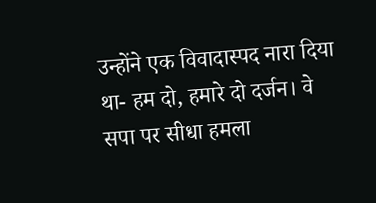उन्होंने एक विवादास्पद नारा दिया था- हम दो, हमारे दो दर्जन। वे सपा पर सीधा हमला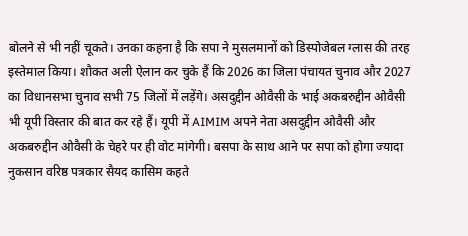बोलने से भी नहीं चूकते। उनका कहना है कि सपा ने मुसलमानों को डिस्पोजेबल ग्लास की तरह इस्तेमाल किया। शौकत अली ऐलान कर चुके हैं कि 2026 का जिला पंचायत चुनाव और 2027 का विधानसभा चुनाव सभी 75 जिलों में लड़ेंगे। असदुद्दीन ओवैसी के भाई अकबरुद्दीन ओवैसी भी यूपी विस्तार की बात कर रहे हैं। यूपी में AIMIM अपने नेता असदुद्दीन ओवैसी और अकबरुद्दीन ओवैसी के चेहरे पर ही वोट मांगेगी। बसपा के साथ आने पर सपा को होगा ज्यादा नुकसान वरिष्ठ पत्रकार सैयद कासिम कहते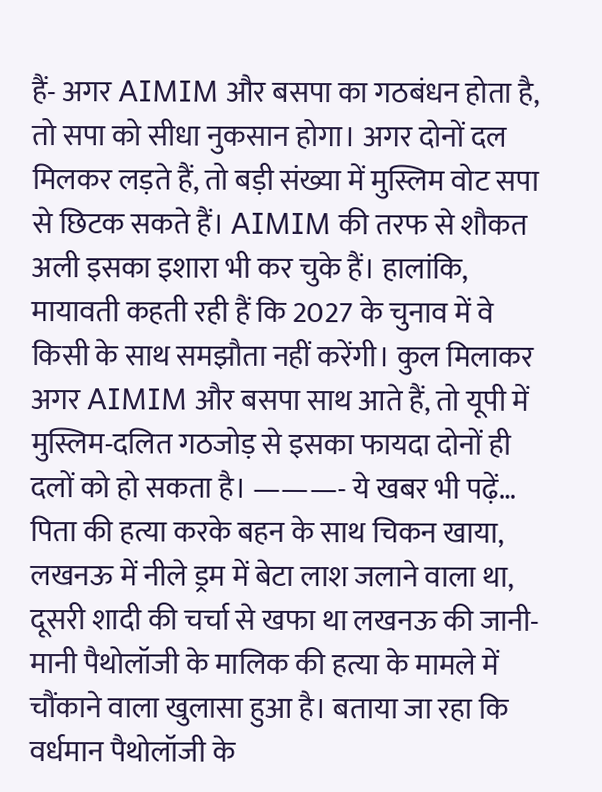हैं- अगर AIMIM और बसपा का गठबंधन होता है, तो सपा को सीधा नुकसान होगा। अगर दोनों दल मिलकर लड़ते हैं, तो बड़ी संख्या में मुस्लिम वोट सपा से छिटक सकते हैं। AIMIM की तरफ से शौकत अली इसका इशारा भी कर चुके हैं। हालांकि, मायावती कहती रही हैं कि 2027 के चुनाव में वे किसी के साथ समझौता नहीं करेंगी। कुल मिलाकर अगर AIMIM और बसपा साथ आते हैं, तो यूपी में मुस्लिम-दलित गठजोड़ से इसका फायदा दोनों ही दलों को हो सकता है। ———- ये खबर भी पढ़ें… पिता की हत्या करके बहन के साथ चिकन खाया, लखनऊ में नीले ड्रम में बेटा लाश जलाने वाला था, दूसरी शादी की चर्चा से खफा था लखनऊ की जानी-मानी पैथोलॉजी के मालिक की हत्या के मामले में चौंकाने वाला खुलासा हुआ है। बताया जा रहा कि वर्धमान पैथोलॉजी के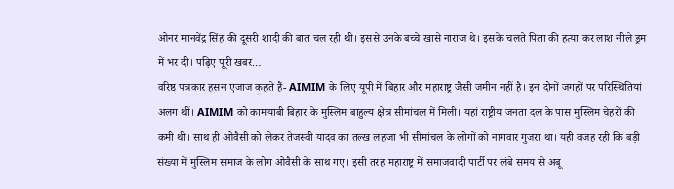ओनर मानवेंद्र सिंह की दूसरी शादी की बात चल रही थी। इससे उनके बच्चे खासे नाराज थे। इसके चलते पिता की हत्या कर लाश नीले ड्रम में भर दी। पढ़िए पूरी खबर…
वरिष्ठ पत्रकार हसन एजाज कहते हैं- AIMIM के लिए यूपी में बिहार और महाराष्ट्र जैसी जमीन नहीं है। इन दोनों जगहों पर परिस्थितियां अलग थीं। AIMIM को कामयाबी बिहार के मुस्लिम बाहुल्य क्षेत्र सीमांचल में मिली। यहां राष्ट्रीय जनता दल के पास मुस्लिम चेहरों की कमी थी। साथ ही ओवैसी को लेकर तेजस्वी यादव का तल्ख लहजा भी सीमांचल के लोगों को नागवार गुजरा था। यही वजह रही कि बड़ी संख्या में मुस्लिम समाज के लोग ओवैसी के साथ गए। इसी तरह महाराष्ट्र में समाजवादी पार्टी पर लंबे समय से अबू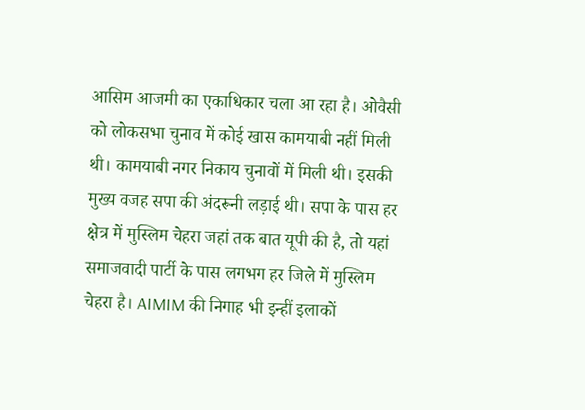आसिम आजमी का एकाधिकार चला आ रहा है। ओवैसी को लोकसभा चुनाव में कोई खास कामयाबी नहीं मिली थी। कामयाबी नगर निकाय चुनावों में मिली थी। इसकी मुख्य वजह सपा की अंदरूनी लड़ाई थी। सपा के पास हर क्षेत्र में मुस्लिम चेहरा जहां तक बात यूपी की है, तो यहां समाजवादी पार्टी के पास लगभग हर जिले में मुस्लिम चेहरा है। AIMIM की निगाह भी इन्हीं इलाकों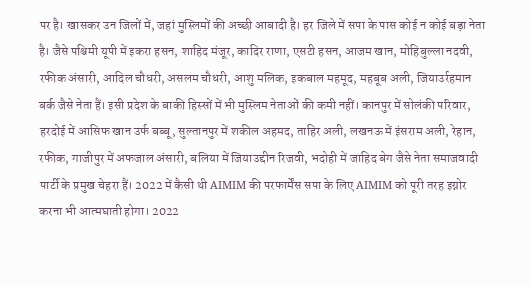पर है। खासकर उन जिलों में, जहां मुस्लिमों की अच्छी आबादी है। हर जिले में सपा के पास कोई न कोई बड़ा नेता है। जैसे पश्चिमी यूपी में इकरा हसन, शाहिद मंजूर, कादिर राणा, एसटी हसन, आजम खान, मोहिबुल्ला नदवी, रफीक अंसारी, आदिल चौधरी, असलम चौधरी, आशु मलिक, इकबाल महमूद, महबूब अली, जियाउर्रहमान बर्क जैसे नेता हैं। इसी प्रदेश के बाकी हिस्सों में भी मुस्लिम नेताओं की कमी नहीं। कानपुर में सोलंकी परिवार, हरदोई में आसिफ खान उर्फ बब्बू, सुल्तानपुर में शकील अहमद, ताहिर अली, लखनऊ में इंसराम अली, रेहान, रफीक, गाजीपुर में अफजाल अंसारी, बलिया में जियाउद्दीन रिजवी, भदोही में जाहिद बेग जैसे नेता समाजवादी पार्टी के प्रमुख चेहरा हैं। 2022 में कैसी थी AIMIM की परफार्मेंस सपा के लिए AIMIM को पूरी तरह इग्नोर करना भी आत्मघाती होगा। 2022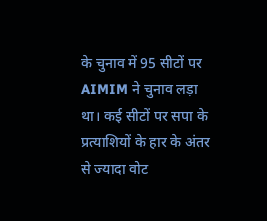के चुनाव में 95 सीटों पर AIMIM ने चुनाव लड़ा था। कई सीटों पर सपा के प्रत्याशियों के हार के अंतर से ज्यादा वोट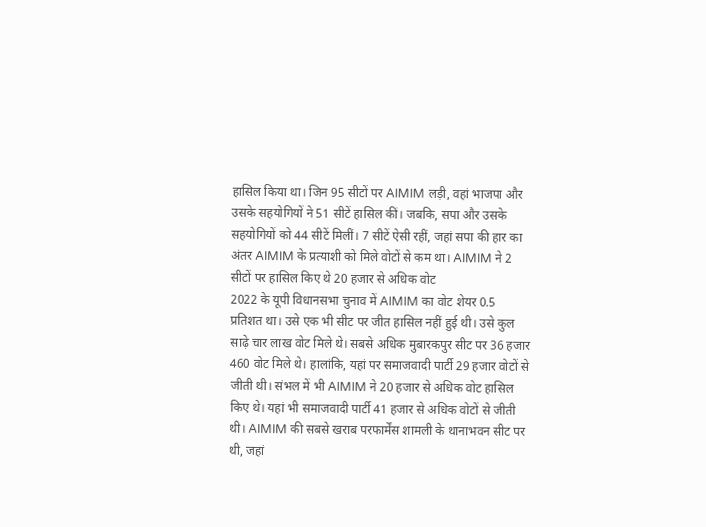हासिल किया था। जिन 95 सीटों पर AIMIM लड़ी, वहां भाजपा और उसके सहयोगियों ने 51 सीटें हासिल कीं। जबकि, सपा और उसके सहयोगियों को 44 सीटें मिलीं। 7 सीटें ऐसी रहीं, जहां सपा की हार का अंतर AIMIM के प्रत्याशी को मिले वोटों से कम था। AIMIM ने 2 सीटों पर हासिल किए थे 20 हजार से अधिक वोट
2022 के यूपी विधानसभा चुनाव में AIMIM का वोट शेयर 0.5 प्रतिशत था। उसे एक भी सीट पर जीत हासिल नहीं हुई थी। उसे कुल साढ़े चार लाख वोट मिले थे। सबसे अधिक मुबारकपुर सीट पर 36 हजार 460 वोट मिले थे। हालांकि, यहां पर समाजवादी पार्टी 29 हजार वोटों से जीती थी। संभल में भी AIMIM ने 20 हजार से अधिक वोट हासिल किए थे। यहां भी समाजवादी पार्टी 41 हजार से अधिक वोटों से जीती थी। AIMIM की सबसे खराब परफार्मेंस शामली के थानाभवन सीट पर थी, जहां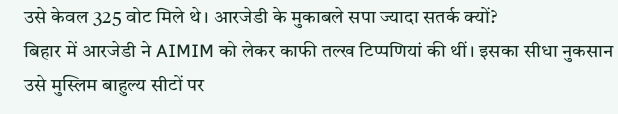उसे केवल 325 वोट मिले थे। आरजेडी के मुकाबले सपा ज्यादा सतर्क क्यों?
बिहार में आरजेडी ने AIMIM को लेकर काफी तल्ख टिप्पणियां की थीं। इसका सीधा नुकसान उसे मुस्लिम बाहुल्य सीटों पर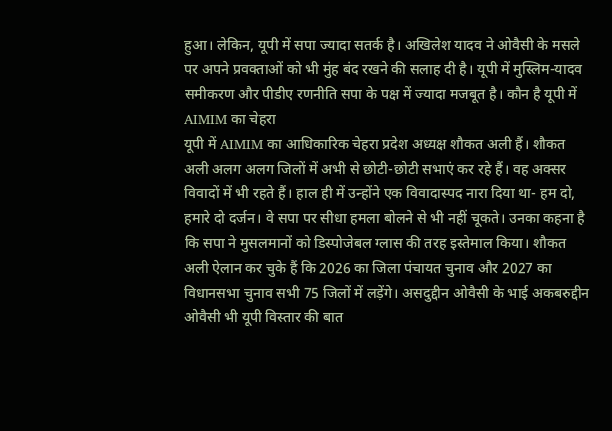हुआ। लेकिन, यूपी में सपा ज्यादा सतर्क है। अखिलेश यादव ने ओवैसी के मसले पर अपने प्रवक्ताओं को भी मुंह बंद रखने की सलाह दी है। यूपी में मुस्लिम-यादव समीकरण और पीडीए रणनीति सपा के पक्ष में ज्यादा मजबूत है। कौन है यूपी में AIMIM का चेहरा
यूपी में AIMIM का आधिकारिक चेहरा प्रदेश अध्यक्ष शौकत अली हैं। शौकत अली अलग अलग जिलों में अभी से छोटी-छोटी सभाएं कर रहे हैं। वह अक्सर विवादों में भी रहते हैं। हाल ही में उन्होंने एक विवादास्पद नारा दिया था- हम दो, हमारे दो दर्जन। वे सपा पर सीधा हमला बोलने से भी नहीं चूकते। उनका कहना है कि सपा ने मुसलमानों को डिस्पोजेबल ग्लास की तरह इस्तेमाल किया। शौकत अली ऐलान कर चुके हैं कि 2026 का जिला पंचायत चुनाव और 2027 का विधानसभा चुनाव सभी 75 जिलों में लड़ेंगे। असदुद्दीन ओवैसी के भाई अकबरुद्दीन ओवैसी भी यूपी विस्तार की बात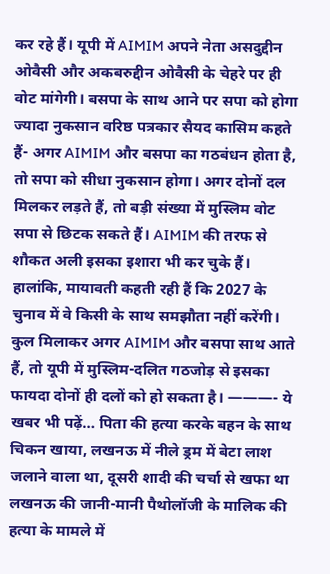कर रहे हैं। यूपी में AIMIM अपने नेता असदुद्दीन ओवैसी और अकबरुद्दीन ओवैसी के चेहरे पर ही वोट मांगेगी। बसपा के साथ आने पर सपा को होगा ज्यादा नुकसान वरिष्ठ पत्रकार सैयद कासिम कहते हैं- अगर AIMIM और बसपा का गठबंधन होता है, तो सपा को सीधा नुकसान होगा। अगर दोनों दल मिलकर लड़ते हैं, तो बड़ी संख्या में मुस्लिम वोट सपा से छिटक सकते हैं। AIMIM की तरफ से शौकत अली इसका इशारा भी कर चुके हैं। हालांकि, मायावती कहती रही हैं कि 2027 के चुनाव में वे किसी के साथ समझौता नहीं करेंगी। कुल मिलाकर अगर AIMIM और बसपा साथ आते हैं, तो यूपी में मुस्लिम-दलित गठजोड़ से इसका फायदा दोनों ही दलों को हो सकता है। ———- ये खबर भी पढ़ें… पिता की हत्या करके बहन के साथ चिकन खाया, लखनऊ में नीले ड्रम में बेटा लाश जलाने वाला था, दूसरी शादी की चर्चा से खफा था लखनऊ की जानी-मानी पैथोलॉजी के मालिक की हत्या के मामले में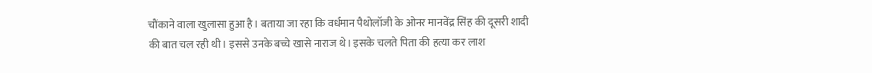चौंकाने वाला खुलासा हुआ है। बताया जा रहा कि वर्धमान पैथोलॉजी के ओनर मानवेंद्र सिंह की दूसरी शादी की बात चल रही थी। इससे उनके बच्चे खासे नाराज थे। इसके चलते पिता की हत्या कर लाश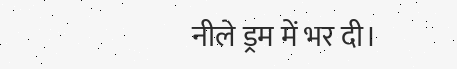नीले ड्रम में भर दी।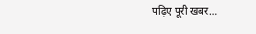पढ़िए पूरी खबर…